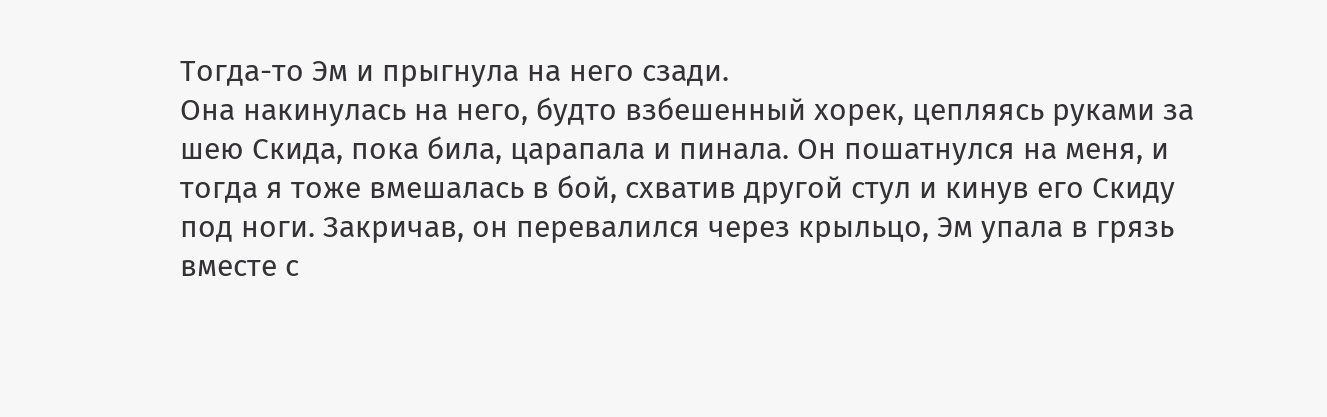Тогда-то Эм и прыгнула на него сзади.
Она накинулась на него, будто взбешенный хорек, цепляясь руками за шею Скида, пока била, царапала и пинала. Он пошатнулся на меня, и тогда я тоже вмешалась в бой, схватив другой стул и кинув его Скиду под ноги. Закричав, он перевалился через крыльцо, Эм упала в грязь вместе с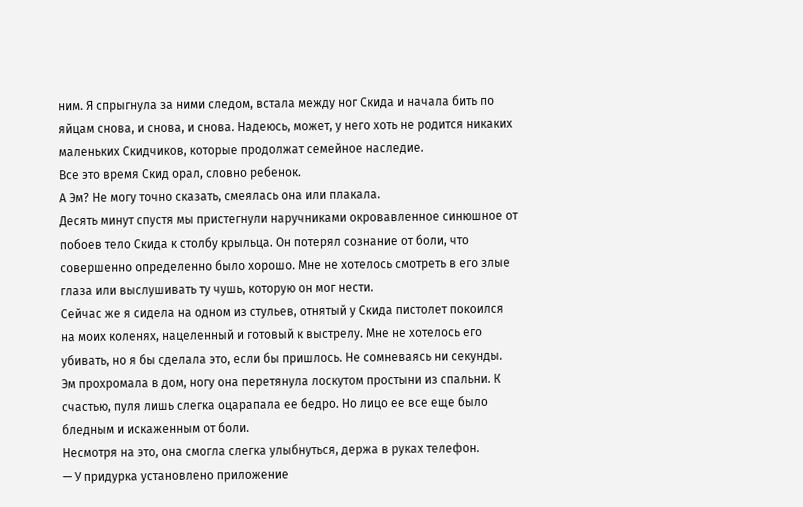ним. Я спрыгнула за ними следом, встала между ног Скида и начала бить по яйцам снова, и снова, и снова. Надеюсь, может, у него хоть не родится никаких маленьких Скидчиков, которые продолжат семейное наследие.
Все это время Скид орал, словно ребенок.
А Эм? Не могу точно сказать, смеялась она или плакала.
Десять минут спустя мы пристегнули наручниками окровавленное синюшное от побоев тело Скида к столбу крыльца. Он потерял сознание от боли, что совершенно определенно было хорошо. Мне не хотелось смотреть в его злые глаза или выслушивать ту чушь, которую он мог нести.
Сейчас же я сидела на одном из стульев, отнятый у Скида пистолет покоился на моих коленях, нацеленный и готовый к выстрелу. Мне не хотелось его убивать, но я бы сделала это, если бы пришлось. Не сомневаясь ни секунды.
Эм прохромала в дом, ногу она перетянула лоскутом простыни из спальни. К счастью, пуля лишь слегка оцарапала ее бедро. Но лицо ее все еще было бледным и искаженным от боли.
Несмотря на это, она смогла слегка улыбнуться, держа в руках телефон.
— У придурка установлено приложение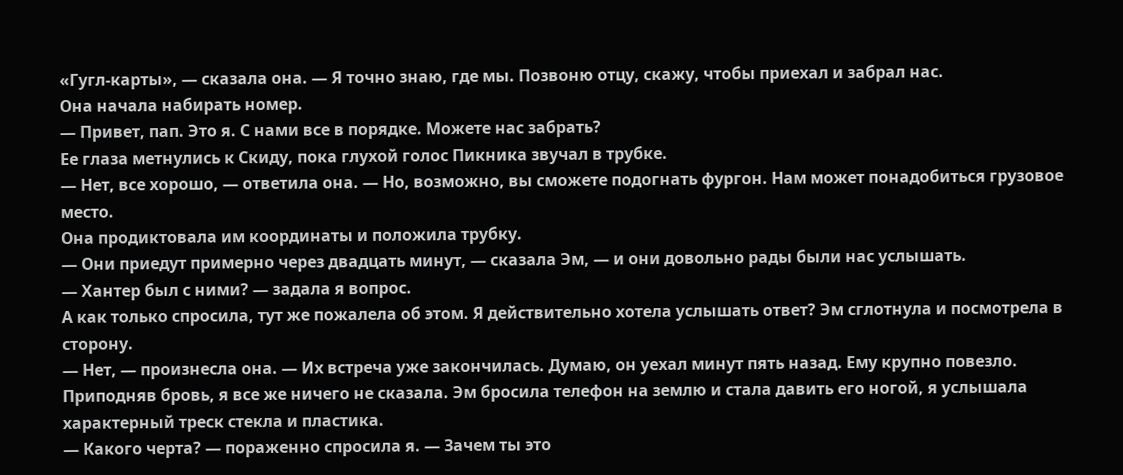«Гугл-карты», — сказала она. — Я точно знаю, где мы. Позвоню отцу, скажу, чтобы приехал и забрал нас.
Она начала набирать номер.
— Привет, пап. Это я. С нами все в порядке. Можете нас забрать?
Ее глаза метнулись к Скиду, пока глухой голос Пикника звучал в трубке.
— Нет, все хорошо, — ответила она. — Но, возможно, вы сможете подогнать фургон. Нам может понадобиться грузовое место.
Она продиктовала им координаты и положила трубку.
— Они приедут примерно через двадцать минут, — сказала Эм, — и они довольно рады были нас услышать.
— Хантер был с ними? — задала я вопрос.
А как только спросила, тут же пожалела об этом. Я действительно хотела услышать ответ? Эм сглотнула и посмотрела в сторону.
— Нет, — произнесла она. — Их встреча уже закончилась. Думаю, он уехал минут пять назад. Ему крупно повезло.
Приподняв бровь, я все же ничего не сказала. Эм бросила телефон на землю и стала давить его ногой, я услышала характерный треск стекла и пластика.
— Какого черта? — пораженно спросила я. — Зачем ты это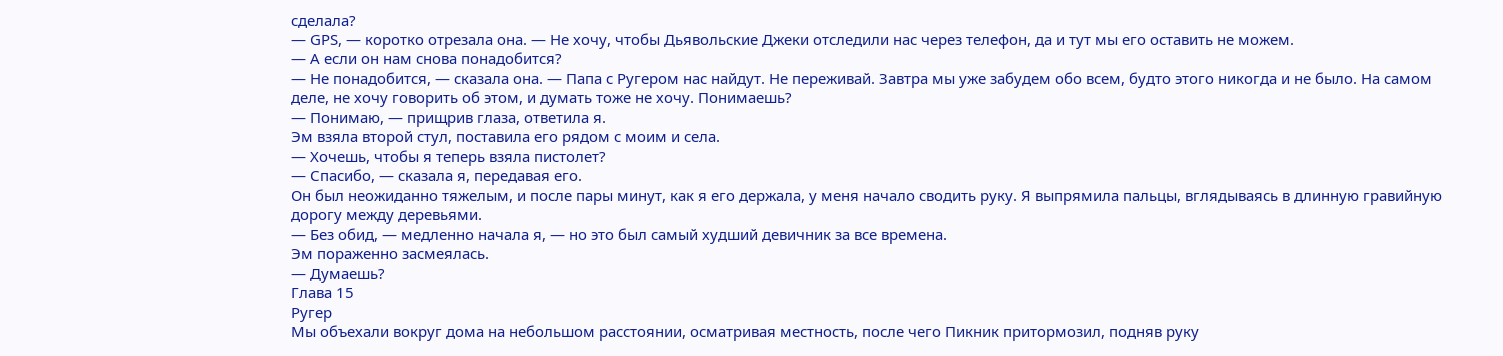сделала?
— GPS, — коротко отрезала она. — Не хочу, чтобы Дьявольские Джеки отследили нас через телефон, да и тут мы его оставить не можем.
— А если он нам снова понадобится?
— Не понадобится, — сказала она. — Папа с Ругером нас найдут. Не переживай. Завтра мы уже забудем обо всем, будто этого никогда и не было. На самом деле, не хочу говорить об этом, и думать тоже не хочу. Понимаешь?
— Понимаю, — прищрив глаза, ответила я.
Эм взяла второй стул, поставила его рядом с моим и села.
— Хочешь, чтобы я теперь взяла пистолет?
— Спасибо, — сказала я, передавая его.
Он был неожиданно тяжелым, и после пары минут, как я его держала, у меня начало сводить руку. Я выпрямила пальцы, вглядываясь в длинную гравийную дорогу между деревьями.
— Без обид, — медленно начала я, — но это был самый худший девичник за все времена.
Эм пораженно засмеялась.
— Думаешь?
Глава 15
Ругер
Мы объехали вокруг дома на небольшом расстоянии, осматривая местность, после чего Пикник притормозил, подняв руку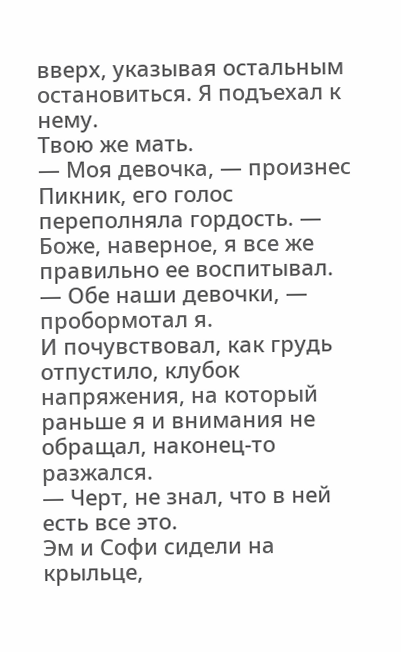вверх, указывая остальным остановиться. Я подъехал к нему.
Твою же мать.
— Моя девочка, — произнес Пикник, его голос переполняла гордость. — Боже, наверное, я все же правильно ее воспитывал.
— Обе наши девочки, — пробормотал я.
И почувствовал, как грудь отпустило, клубок напряжения, на который раньше я и внимания не обращал, наконец-то разжался.
— Черт, не знал, что в ней есть все это.
Эм и Софи сидели на крыльце,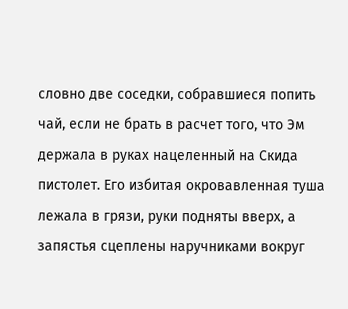словно две соседки, собравшиеся попить чай, если не брать в расчет того, что Эм держала в руках нацеленный на Скида пистолет. Его избитая окровавленная туша лежала в грязи, руки подняты вверх, а запястья сцеплены наручниками вокруг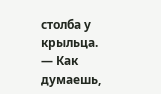столба у крыльца.
— Как думаешь,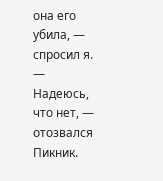она его убила, — спросил я.
— Надеюсь, что нет, — отозвался Пикник.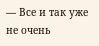— Все и так уже не очень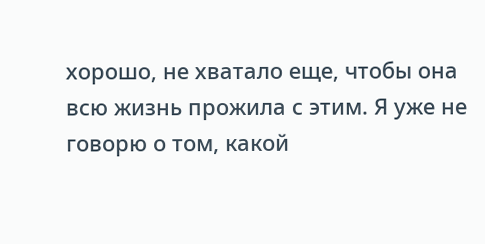хорошо, не хватало еще, чтобы она всю жизнь прожила с этим. Я уже не говорю о том, какой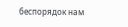беспорядок нам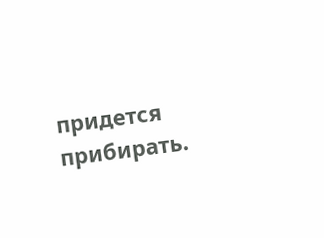придется прибирать.